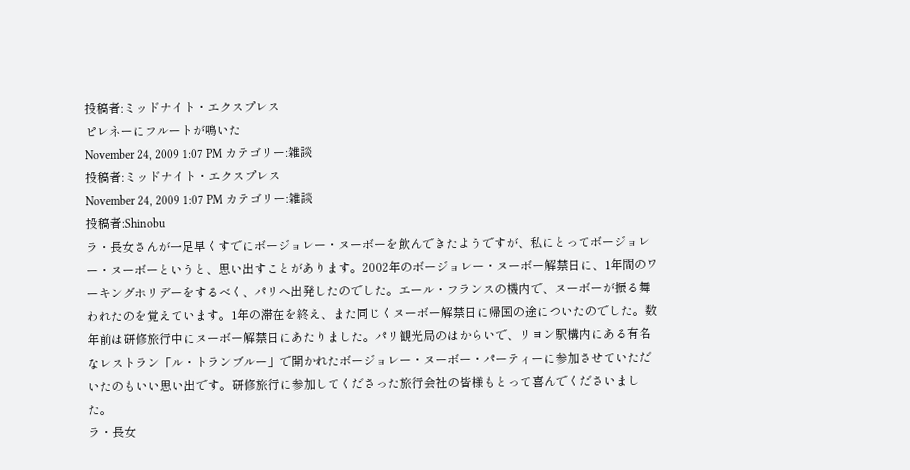投稿者:ミッドナイト・エクスプレス
ピレネーにフルートが鳴いた
November 24, 2009 1:07 PM カテゴリー:雑談
投稿者:ミッドナイト・エクスプレス
November 24, 2009 1:07 PM カテゴリー:雑談
投稿者:Shinobu
ラ・長女さんが一足早くすでにボージョレー・ヌーボーを飲んできたようですが、私にとってボージョレー・ヌーボーというと、思い出すことがあります。2002年のボージョレー・ヌーボー解禁日に、1年間のワーキングホリデーをするべく、パリへ出発したのでした。エール・フランスの機内で、ヌーボーが振る舞われたのを覚えています。1年の滞在を終え、また同じくヌーボー解禁日に帰国の途についたのでした。数年前は研修旅行中にヌーボー解禁日にあたりました。パリ観光局のはからいで、リヨン駅構内にある有名なレストラン「ル・トランブルー」で開かれたボージョレー・ヌーボー・パーティーに参加させていただいたのもいい思い出です。研修旅行に参加してくださった旅行会社の皆様もとって喜んでくださいました。
ラ・長女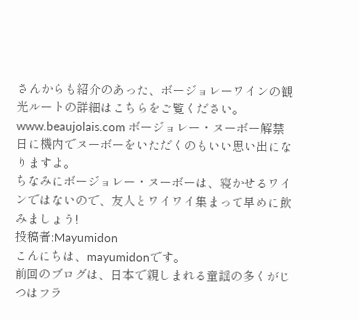さんからも紹介のあった、ボージョレーワインの観光ルートの詳細はこちらをご覧ください。www.beaujolais.com ボージョレー・ヌーボー解禁日に機内でヌーボーをいただくのもいい思い出になりますよ。
ちなみにボージョレー・ヌーボーは、寝かせるワインではないので、友人とワイワイ集まって早めに飲みましょう!
投稿者:Mayumidon
こんにちは、mayumidonです。
前回のブログは、日本で親しまれる童謡の多くがじつはフラ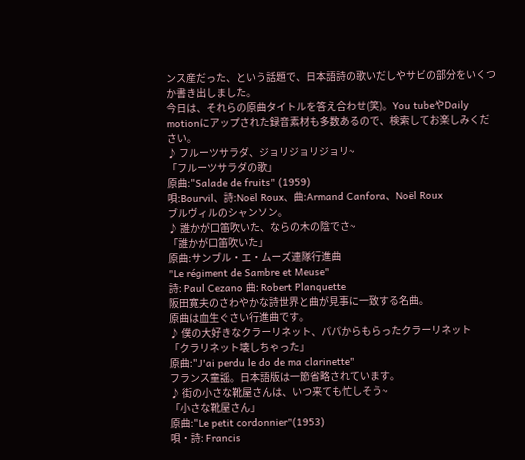ンス産だった、という話題で、日本語詩の歌いだしやサビの部分をいくつか書き出しました。
今日は、それらの原曲タイトルを答え合わせ(笑)。You tubeやDaily motionにアップされた録音素材も多数あるので、検索してお楽しみください。
♪ フルーツサラダ、ジョリジョリジョリ~
「フルーツサラダの歌」
原曲:"Salade de fruits" (1959)
唄:Bourvil、詩:Noël Roux、曲:Armand Canfora、Noël Roux
ブルヴィルのシャンソン。
♪ 誰かが口笛吹いた、ならの木の陰でさ~
「誰かが口笛吹いた」
原曲:サンブル・エ・ムーズ連隊行進曲
"Le régiment de Sambre et Meuse"
詩: Paul Cezano 曲: Robert Planquette
阪田寛夫のさわやかな詩世界と曲が見事に一致する名曲。
原曲は血生ぐさい行進曲です。
♪ 僕の大好きなクラーリネット、パパからもらったクラーリネット
「クラリネット壊しちゃった」
原曲:"J'ai perdu le do de ma clarinette"
フランス童謡。日本語版は一節省略されています。
♪ 街の小さな靴屋さんは、いつ来ても忙しそう~
「小さな靴屋さん」
原曲:"Le petit cordonnier"(1953)
唄・詩: Francis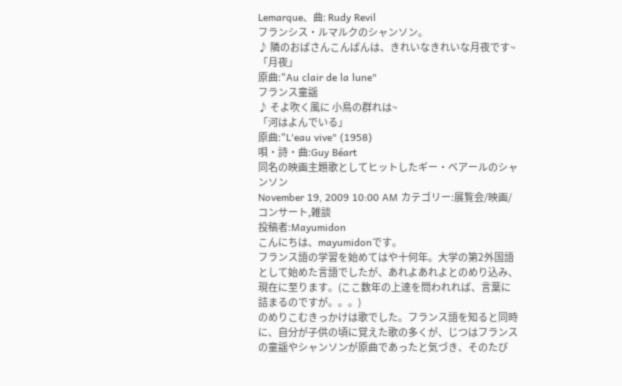Lemarque、曲: Rudy Revil
フランシス・ルマルクのシャンソン。
♪ 隣のおばさんこんばんは、きれいなきれいな月夜です~
「月夜」
原曲:"Au clair de la lune"
フランス童謡
♪ そよ吹く風に 小鳥の群れは~
「河はよんでいる」
原曲:"L'eau vive" (1958)
唄・詩・曲:Guy Béart
同名の映画主題歌としてヒットしたギー・ベアールのシャンソン
November 19, 2009 10:00 AM カテゴリー:展覧会/映画/コンサート,雑談
投稿者:Mayumidon
こんにちは、mayumidonです。
フランス語の学習を始めてはや十何年。大学の第2外国語として始めた言語でしたが、あれよあれよとのめり込み、現在に至ります。(ここ数年の上達を問われれば、言葉に詰まるのですが。。。)
のめりこむきっかけは歌でした。フランス語を知ると同時に、自分が子供の頃に覚えた歌の多くが、じつはフランスの童謡やシャンソンが原曲であったと気づき、そのたび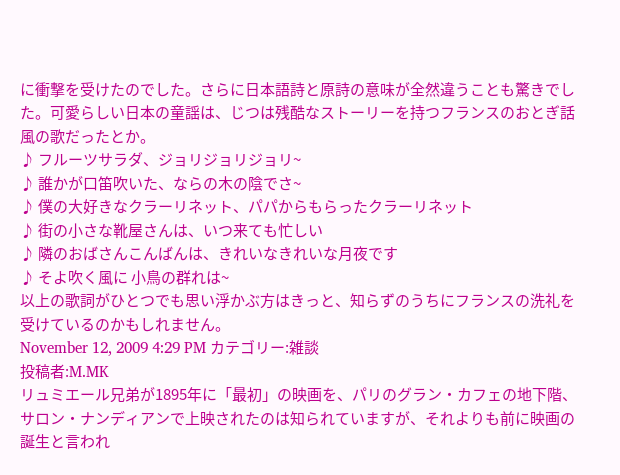に衝撃を受けたのでした。さらに日本語詩と原詩の意味が全然違うことも驚きでした。可愛らしい日本の童謡は、じつは残酷なストーリーを持つフランスのおとぎ話風の歌だったとか。
♪ フルーツサラダ、ジョリジョリジョリ~
♪ 誰かが口笛吹いた、ならの木の陰でさ~
♪ 僕の大好きなクラーリネット、パパからもらったクラーリネット
♪ 街の小さな靴屋さんは、いつ来ても忙しい
♪ 隣のおばさんこんばんは、きれいなきれいな月夜です
♪ そよ吹く風に 小鳥の群れは~
以上の歌詞がひとつでも思い浮かぶ方はきっと、知らずのうちにフランスの洗礼を受けているのかもしれません。
November 12, 2009 4:29 PM カテゴリー:雑談
投稿者:M.MK
リュミエール兄弟が1895年に「最初」の映画を、パリのグラン・カフェの地下階、サロン・ナンディアンで上映されたのは知られていますが、それよりも前に映画の誕生と言われ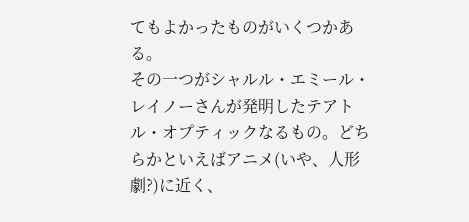てもよかったものがいくつかある。
その一つがシャルル・エミール・レイノーさんが発明したテアトル・オプティックなるもの。どちらかといえばアニメ(いや、人形劇?)に近く、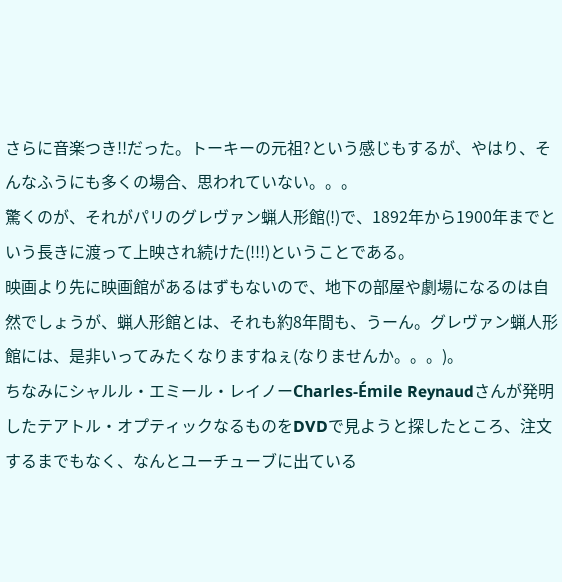さらに音楽つき!!だった。トーキーの元祖?という感じもするが、やはり、そんなふうにも多くの場合、思われていない。。。
驚くのが、それがパリのグレヴァン蝋人形館(!)で、1892年から1900年までという長きに渡って上映され続けた(!!!)ということである。
映画より先に映画館があるはずもないので、地下の部屋や劇場になるのは自然でしょうが、蝋人形館とは、それも約8年間も、うーん。グレヴァン蝋人形館には、是非いってみたくなりますねぇ(なりませんか。。。)。
ちなみにシャルル・エミール・レイノーCharles-Émile Reynaudさんが発明したテアトル・オプティックなるものをDVDで見ようと探したところ、注文するまでもなく、なんとユーチューブに出ている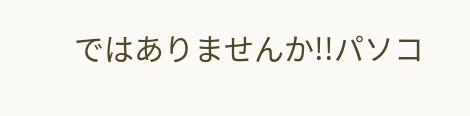ではありませんか!!パソコ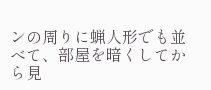ンの周りに蝋人形でも並べて、部屋を暗くしてから見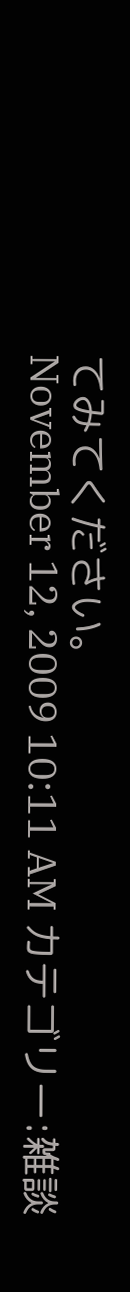てみてください。
November 12, 2009 10:11 AM カテゴリー:雑談